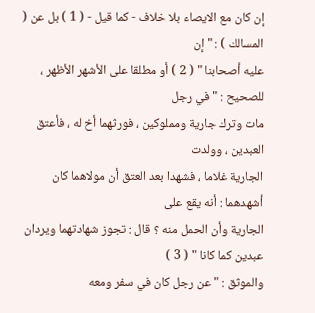إن كان مع الايصاء بلا خلاف - كما قيل - ( 1 ) بل عن ( المسالك ) : " إن
عليه أصحابنا " ( 2 ) أو مطلقا على الأشهر الأظهر ، للصحيح : " في رجل
مات وترك جارية ومملوكين ، فورثهما أخ له ، فأعتق العبدين ، وولدت
الجارية غلاما ، فشهدا بعد العتق أن مولاهما كان أشهدهما : أنه يقع على
الجارية وأن الحمل منه ؟ قال : تجوز شهادتهما ويردان عبدين كما كانا " ( 3 )
والموثق : " عن رجل كان في سفر ومعه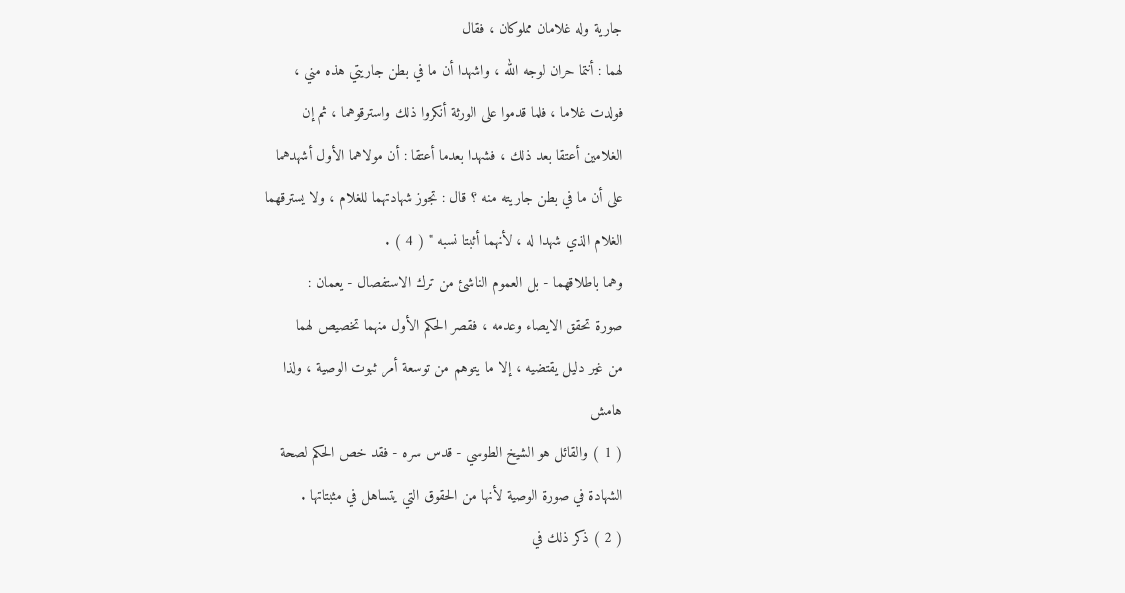جارية وله غلامان مملوكان ، فقال
لهما : أنتما حران لوجه الله ، واشهدا أن ما في بطن جاريتي هذه مني ،
فولدت غلاما ، فلما قدموا على الورثة أنكروا ذلك واسترقوهما ، ثم إن
الغلامين أعتقا بعد ذلك ، فشهدا بعدما أعتقا : أن مولاهما الأول أشهدهما
على أن ما في بطن جاريته منه ؟ قال : تجوز شهادتهما للغلام ، ولا يسترقهما
الغلام الذي شهدا له ، لأنهما أثبتا نسبه " ( 4 ) .
وهما باطلاقهما - بل العموم الناشئ من ترك الاستفصال - يعمان :
صورة تحقق الايصاء وعدمه ، فقصر الحكم الأول منهما تخصيص لهما
من غير دليل يقتضيه ، إلا ما يتوهم من توسعة أمر ثبوت الوصية ، ولذا
هامش
( 1 ) والقائل هو الشيخ الطوسي - قدس سره - فقد خص الحكم لصحة
الشهادة في صورة الوصية لأنها من الحقوق التي يتساهل في مثبتاتها .
( 2 ) ذكر ذلك في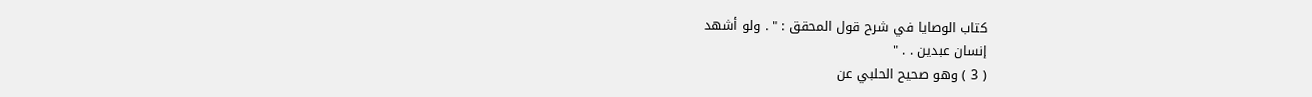كتاب الوصايا في شرح قول المحقق : " . ولو أشهد
إنسان عبدين . . "
( 3 ) وهو صحيح الحلبي عن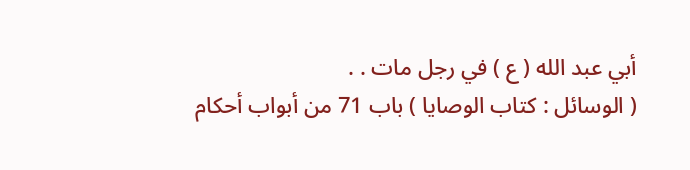أبي عبد الله ( ع ) في رجل مات . .
( الوسائل : كتاب الوصايا ) باب 71 من أبواب أحكام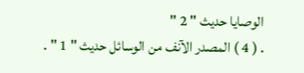الوصايا حديث " 2 "
. ( 4 ) المصدر الآنف من الوسائل حديث " 1 " .